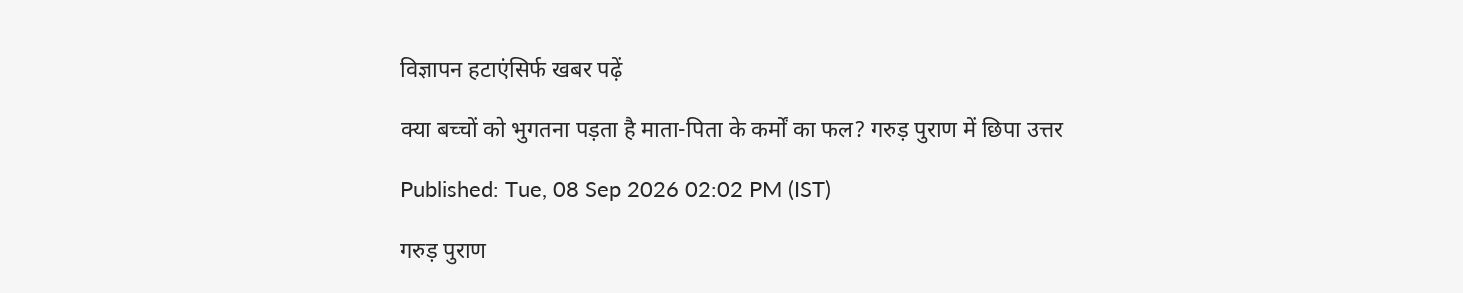विज्ञापन हटाएंसिर्फ खबर पढ़ें

क्या बच्चों को भुगतना पड़ता है माता-पिता के कर्मों का फल? गरुड़ पुराण में छिपा उत्तर

Published: Tue, 08 Sep 2026 02:02 PM (IST)

गरुड़ पुराण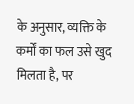के अनुसार, व्यक्ति के कर्मों का फल उसे खुद मिलता है, पर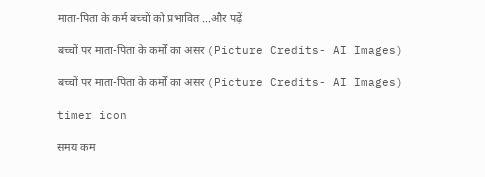माता-पिता के कर्म बच्चों को प्रभावित ...और पढ़ें

बच्चों पर माता-पिता के कर्मों का असर (Picture Credits- AI Images)

बच्चों पर माता-पिता के कर्मों का असर (Picture Credits- AI Images)

timer icon

समय कम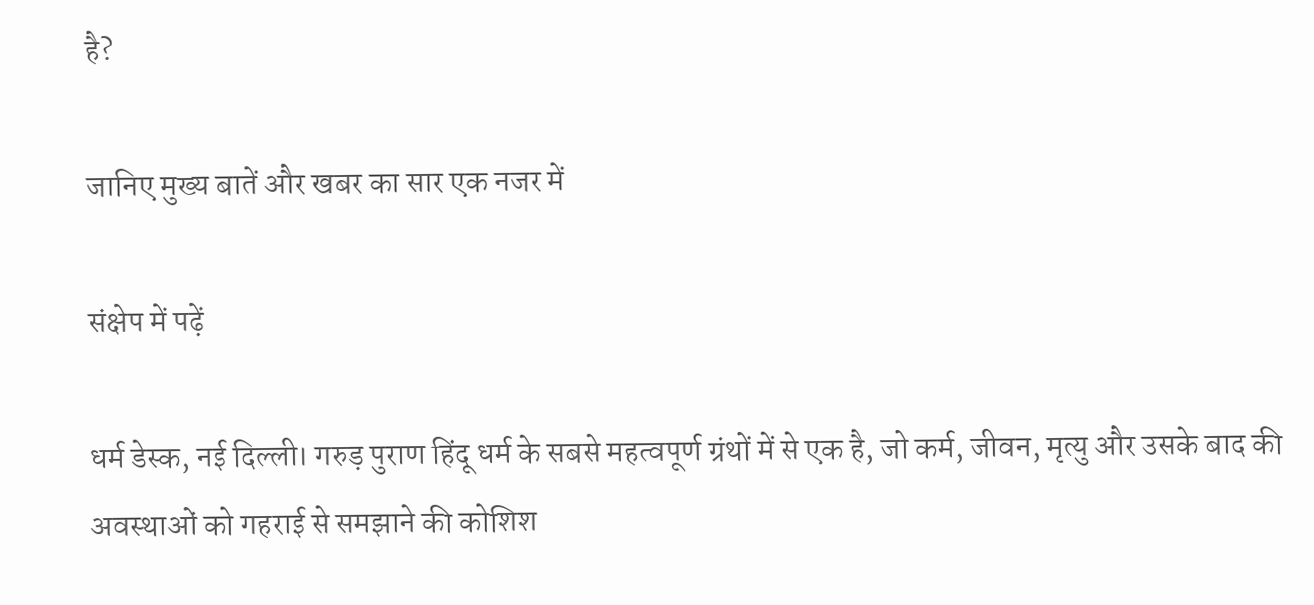है?

जानिए मुख्य बातें और खबर का सार एक नजर में

संक्षेप में पढ़ें

धर्म डेस्क, नई दिल्ली। गरुड़ पुराण हिंदू धर्म के सबसे महत्वपूर्ण ग्रंथों में से एक है, जो कर्म, जीवन, मृत्यु और उसके बाद की अवस्थाओं को गहराई से समझाने की कोशिश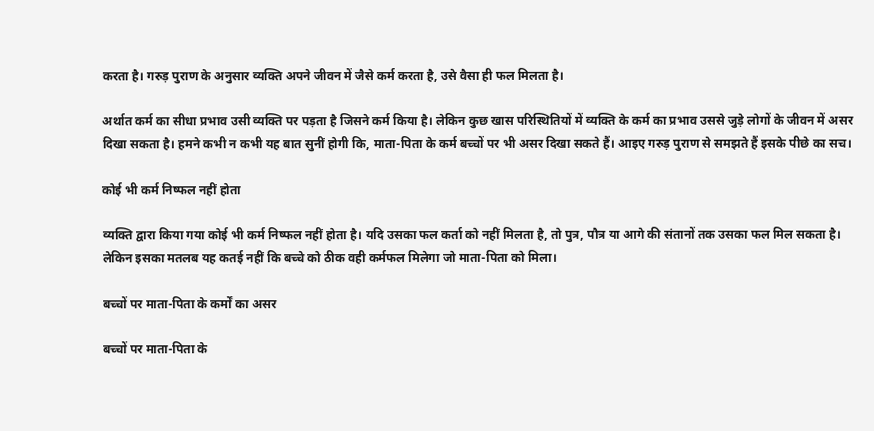करता है। गरुड़ पुराण के अनुसार व्यक्ति अपने जीवन में जैसे कर्म करता है, उसे वैसा ही फल मिलता है।

अर्थात कर्म का सीधा प्रभाव उसी व्यक्ति पर पड़ता है जिसने कर्म किया है। लेकिन कुछ खास परिस्थितियों में व्यक्ति के कर्म का प्रभाव उससे जुड़े लोगों के जीवन में असर दिखा सकता है। हमने कभी न कभी यह बात सुनीं होगी कि, माता-पिता के कर्म बच्चों पर भी असर दिखा सकते हैं। आइए गरुड़ पुराण से समझते हैं इसके पीछे का सच।

कोई भी कर्म निष्फल नहीं होता

व्यक्ति द्वारा किया गया कोई भी कर्म निष्फल नहीं होता है। यदि उसका फल कर्ता को नहीं मिलता है, तो पुत्र, पौत्र या आगे की संतानों तक उसका फल मिल सकता है। लेकिन इसका मतलब यह कतई नहीं कि बच्चे को ठीक वही कर्मफल मिलेगा जो माता-पिता को मिला।

बच्चों पर माता-पिता के कर्मों का असर

बच्चों पर माता-पिता के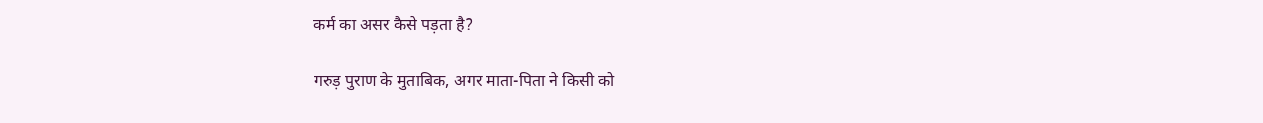कर्म का असर कैसे पड़ता है?

गरुड़ पुराण के मुताबिक, अगर माता-पिता ने किसी को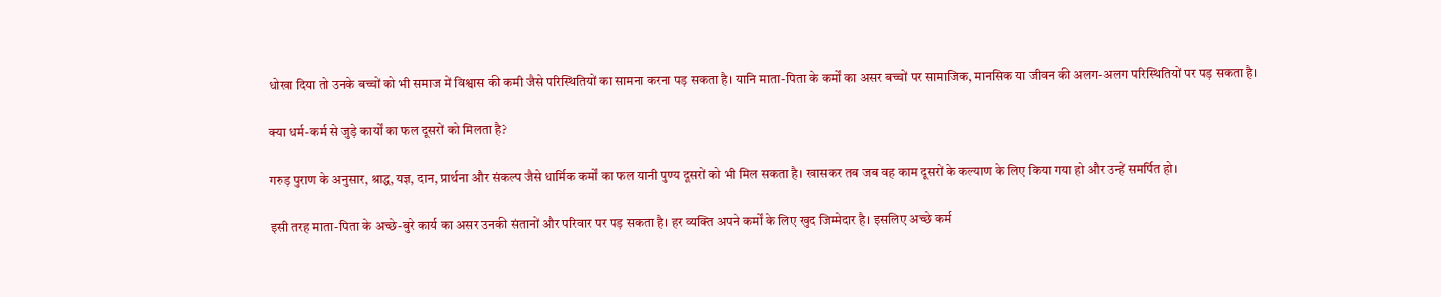धोखा दिया तो उनके बच्चों को भी समाज में विश्वास की कमी जैसे परिस्थितियों का सामना करना पड़ सकता है। यानि माता-पिता के कर्मों का असर बच्चों पर सामाजिक, मानसिक या जीवन की अलग-अलग परिस्थितियों पर पड़ सकता है।

क्या धर्म-कर्म से जुड़े कार्यों का फल दूसरों को मिलता है?

गरुड़ पुराण के अनुसार, श्राद्ध, यज्ञ, दान, प्रार्थना और संकल्प जैसे धार्मिक कर्मों का फल यानी पुण्य दूसरों को भी मिल सकता है। खासकर तब जब वह काम दूसरों के कल्याण के लिए किया गया हो और उन्हें समर्पित हो।

इसी तरह माता-पिता के अच्छे-बुरे कार्य का असर उनकी संतानों और परिवार पर पड़ सकता है। हर व्यक्ति अपने कर्मों के लिए खुद जिम्मेदार है। इसलिए अच्छे कर्म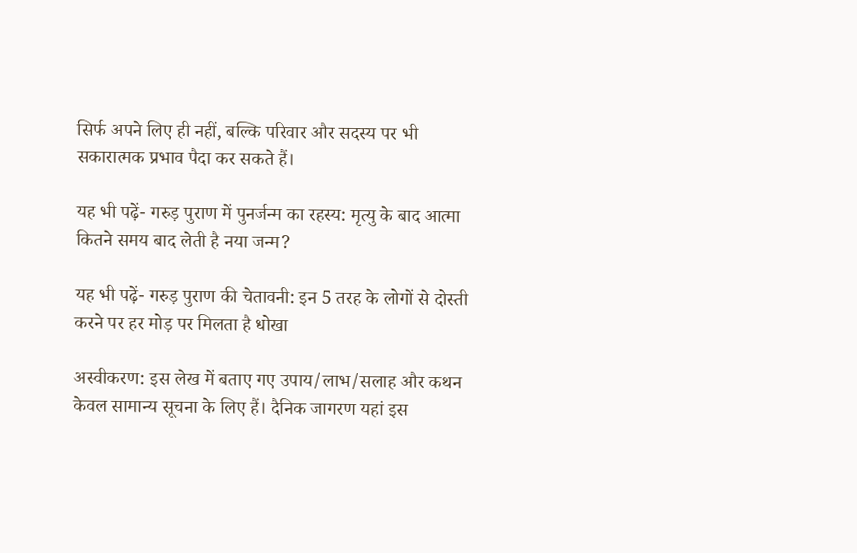सिर्फ अपने लिए ही नहीं, बल्कि परिवार और सदस्य पर भी सकारात्मक प्रभाव पैदा कर सकते हैं।

यह भी पढ़ें- गरुड़ पुराण में पुनर्जन्म का रहस्य: मृत्यु के बाद आत्मा कितने समय बाद लेती है नया जन्म?

यह भी पढ़ें- गरुड़ पुराण की चेतावनी: इन 5 तरह के लोगों से दोस्ती करने पर हर मोड़ पर मिलता है धोखा

अस्वीकरण: इस लेख में बताए गए उपाय/लाभ/सलाह और कथन केवल सामान्य सूचना के लिए हैं। दैनिक जागरण यहां इस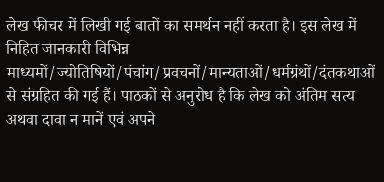लेख फीचर में लिखी गई बातों का समर्थन नहीं करता है। इस लेख में निहित जानकारी विभिन्न माध्यमों/ज्योतिषियों/पंचांग/प्रवचनों/मान्यताओं/धर्मग्रंथों/दंतकथाओं से संग्रहित की गई हैं। पाठकों से अनुरोध है कि लेख को अंतिम सत्य अथवा दावा न मानें एवं अपने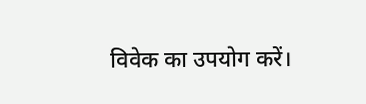विवेक का उपयोग करें।